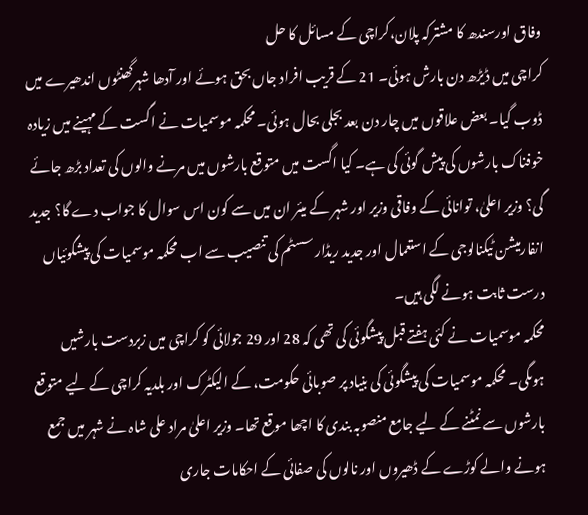وفاق اورسندھ کا مشترکہ پلان،کراچی کے مسائل کا حل
کراچی میں ڈیڑھ دن بارش ہوئی۔ 21 کے قریب افراد جاں بحق ہوئے اور آدھا شہرگھنٹوں اندھیرے میں ڈوب گیا۔ بعض علاقوں میں چار دن بعد بجلی بحال ہوئی۔ محکمہ موسمیات نے اگست کے مہینے میں زیادہ خوفناک بارشوں کی پیش گوئی کی ہے۔ کیا اگست میں متوقع بارشوں میں مرنے والوں کی تعداد بڑھ جائے گی؟ وزیر اعلیٰ، توانائی کے وفاقی وزیر اور شہر کے میئر ان میں سے کون اس سوال کا جواب دے گا؟ جدید انفارمیشن ٹیکنالوجی کے استعمال اور جدید ریڈار سسٹم کی تنصیب سے اب محکمہ موسمیات کی پیشگوئیاں درست ثابت ہونے لگی ہیں۔
محکمہ موسمیات نے کئی ہفتے قبل پیشگوئی کی تھی کہ 28 اور 29 جولائی کو کراچی میں زبردست بارشیں ہوںگی۔ محکمہ موسمیات کی پیشگوئی کی بنیاد پر صوبائی حکومت، کے الیکٹرک اور بلدیہ کراچی کے لیے متوقع بارشوں سے نمٹنے کے لیے جامع منصوبہ بندی کا اچھا موقع تھا۔ وزیر اعلیٰ مراد علی شاہ نے شہر میں جمع ہونے والے کوڑے کے ڈھیروں اور نالوں کی صفائی کے احکامات جاری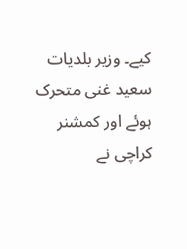کیے۔ وزیر بلدیات سعید غنی متحرک ہوئے اور کمشنر کراچی نے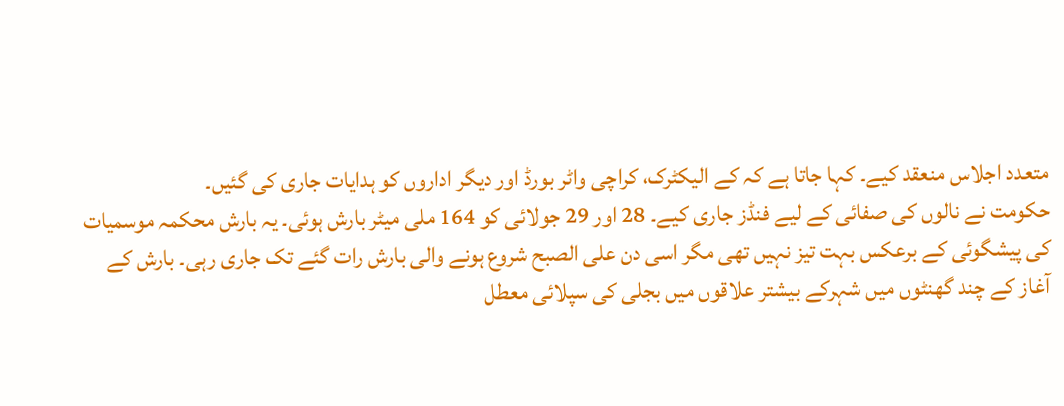متعدد اجلاس منعقد کیے۔ کہا جاتا ہے کہ کے الیکٹرک، کراچی واٹر بورڈ اور دیگر اداروں کو ہدایات جاری کی گئیں۔
حکومت نے نالوں کی صفائی کے لیے فنڈز جاری کیے۔ 28 اور 29 جولائی کو 164 ملی میٹر بارش ہوئی۔ یہ بارش محکمہ موسمیات کی پیشگوئی کے برعکس بہت تیز نہیں تھی مگر اسی دن علی الصبح شروع ہونے والی بارش رات گئے تک جاری رہی۔ بارش کے آغاز کے چند گھنٹوں میں شہرکے بیشتر علاقوں میں بجلی کی سپلائی معطل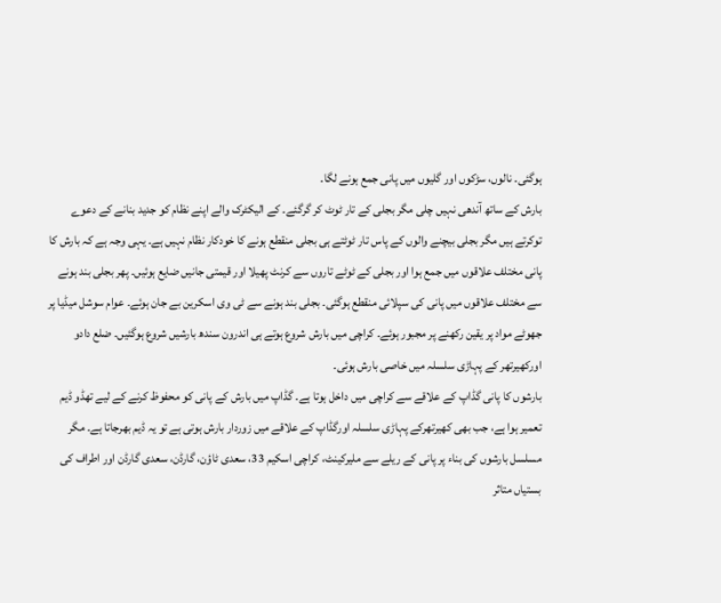ہوگئی۔ نالوں، سڑکوں اور گلیوں میں پانی جمع ہونے لگا۔
بارش کے ساتھ آندھی نہیں چلی مگر بجلی کے تار ٹوٹ کر گرگئے۔ کے الیکٹرک والے اپنے نظام کو جدید بنانے کے دعوے توکرتے ہیں مگر بجلی بیچنے والوں کے پاس تار ٹوٹتے ہی بجلی منقطع ہونے کا خودکار نظام نہیں ہے۔ یہی وجہ ہے کہ بارش کا پانی مختلف علاقوں میں جمع ہوا اور بجلی کے ٹوٹے تاروں سے کرنٹ پھیلا اور قیمتی جانیں ضایع ہوئیں۔ پھر بجلی بند ہونے سے مختلف علاقوں میں پانی کی سپلائی منقطع ہوگئی۔ بجلی بند ہونے سے ٹی وی اسکرین بے جان ہوئے۔ عوام سوشل میڈیا پر جھوٹے مواد پر یقین رکھنے پر مجبور ہوئے۔ کراچی میں بارش شروع ہوتے ہی اندرون سندھ بارشیں شروع ہوگئیں۔ ضلع دادو اورکھیرتھر کے پہاڑی سلسلہ میں خاصی بارش ہوئی۔
بارشوں کا پانی گڈاپ کے علاقے سے کراچی میں داخل ہوتا ہے۔ گڈاپ میں بارش کے پانی کو محفوظ کرنے کے لیے تھڈو ڈیم تعمیر ہوا ہے، جب بھی کھیرتھرکے پہاڑی سلسلہ اورگڈاپ کے علاقے میں زوردار بارش ہوتی ہے تو یہ ڈیم بھرجاتا ہے۔ مگر مسلسل بارشوں کی بناء پر پانی کے ریلے سے ملیرکینٹ، کراچی اسکیم 33، سعدی ٹاؤن، گارڈن، سعدی گارڈن اور اطراف کی بستیاں متاثر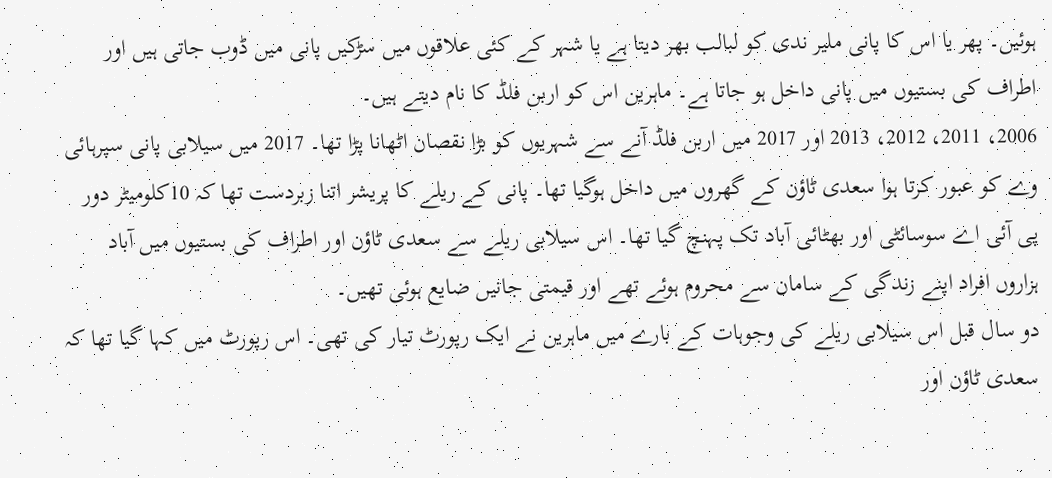ہوئیں۔ پھر یا اس کا پانی ملیر ندی کو لبالب بھر دیتا ہے یا شہر کے کئی علاقوں میں سڑکیں پانی میں ڈوب جاتی ہیں اور اطراف کی بستیوں میں پانی داخل ہو جاتا ہے۔ ماہرین اس کو اربن فلڈ کا نام دیتے ہیں۔
2006، 2011، 2012، 2013 اور 2017 میں اربن فلڈ آنے سے شہریوں کو بڑا نقصان اٹھانا پڑا تھا۔ 2017 میں سیلابی پانی سپرہائی وے کو عبور کرتا ہوا سعدی ٹاؤن کے گھروں میں داخل ہوگیا تھا۔ پانی کے ریلے کا پریشر اتنا زبردست تھا کہ 10کلومیٹر دور پی آئی اے سوسائٹی اور بھٹائی آباد تک پہنچ گیا تھا۔ اس سیلابی ریلے سے سعدی ٹاؤن اور اطراف کی بستیوں میں آباد ہزاروں افراد اپنے زندگی کے سامان سے محروم ہوئے تھے اور قیمتی جانیں ضایع ہوئی تھیں۔
دو سال قبل اس سیلابی ریلے کی وجوہات کے بارے میں ماہرین نے ایک رپورٹ تیار کی تھی۔ اس رپورٹ میں کہا گیا تھا کہ سعدی ٹاؤن اور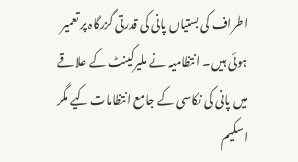اطراف کی بستیاں پانی کی قدرتی گزرگاہ پر تعمیر ہوئی ہیں۔ انتظامیہ نے ملیرکینٹ کے علاقے میں پانی کی نکاسی کے جامع انتظامات کیے مگر اسکیم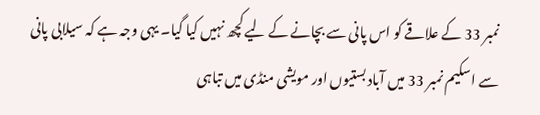نمبر 33 کے علاقے کو اس پانی سے بچانے کے لیے کچھ نہیں کیا گیا۔ یہی وجہ ہے کہ سیلابی پانی سے اسکیم نمبر 33 میں آباد بستیوں اور مویشی منڈی میں تباہی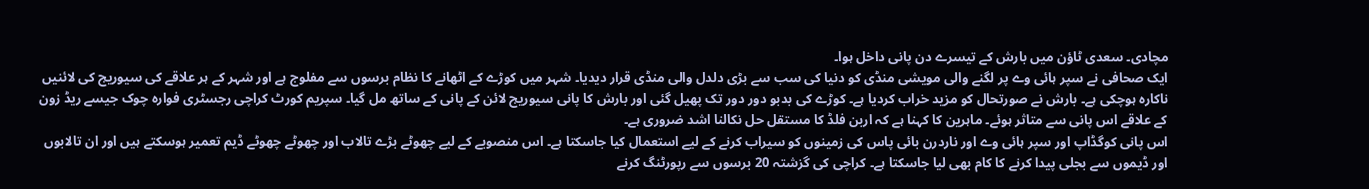مچادی۔ سعدی ٹاؤن میں بارش کے تیسرے دن پانی داخل ہوا۔
ایک صحافی نے سپر ہائی وے پر لگنے والی مویشی منڈی کو دنیا کی سب سے بڑی دلدل والی منڈی قرار دیدیا۔ شہر میں کوڑے کے اٹھانے کا نظام برسوں سے مفلوج ہے اور شہر کے ہر علاقے کی سیوریج کی لائنیں ناکارہ ہوچکی ہے۔ بارش نے صورتحال کو مزید خراب کردیا ہے۔ کوڑے کی بدبو دور دور تک پھیل گئی اور بارش کا پانی سیوریج لائن کے پانی کے ساتھ مل گیا۔ سپریم کورٹ کراچی رجسٹری فوارہ چوک جیسے ریڈ زون کے علاقے اس پانی سے متاثر ہوئے۔ ماہرین کا کہنا ہے کہ اربن فلڈ کا مستقل حل نکالنا اشد ضروری ہے۔
اس پانی کوگڈاپ اور سپر ہائی وے اور ناردرن بائی پاس کی زمینوں کو سیراب کرنے کے لیے استعمال کیا جاسکتا ہے۔ اس منصوبے کے لیے چھوٹے بڑے تالاب اور چھوٹے چھوٹے ڈیم تعمیر ہوسکتے ہیں اور ان تالابوں اور ڈیموں سے بجلی پیدا کرنے کا کام بھی لیا جاسکتا ہے۔ کراچی کی گزشتہ 20 برسوں سے رپورٹنگ کرنے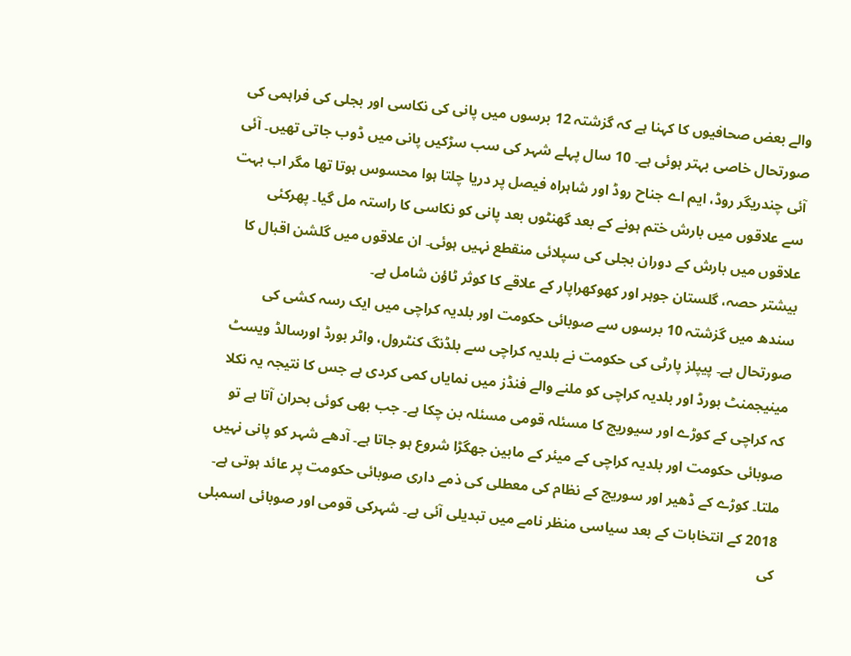والے بعض صحافیوں کا کہنا ہے کہ گزشتہ 12 برسوں میں پانی کی نکاسی اور بجلی کی فراہمی کی صورتحال خاصی بہتر ہوئی ہے۔ 10 سال پہلے شہر کی سب سڑکیں پانی میں ڈوب جاتی تھیں۔ آئی آئی چندریگر روڈ، ایم اے جناح روڈ اور شاہراہ فیصل پر دریا چلتا ہوا محسوس ہوتا تھا مگر اب بہت سے علاقوں میں بارش ختم ہونے کے بعد گھنٹوں بعد پانی کو نکاسی کا راستہ مل گیا۔ پھرکئی علاقوں میں بارش کے دوران بجلی کی سپلائی منقطع نہیں ہوئی۔ ان علاقوں میں گلشن اقبال کا بیشتر حصہ، گلستان جوہر اور کھوکھراپار کے علاقے کا کوثر ٹاؤن شامل ہے۔
سندھ میں گزشتہ 10 برسوں سے صوبائی حکومت اور بلدیہ کراچی میں ایک رسہ کشی کی صورتحال ہے۔ پیپلز پارٹی کی حکومت نے بلدیہ کراچی سے بلڈنگ کنٹرول، واٹر بورڈ اورسالڈ ویسٹ مینیجمنٹ بورڈ اور بلدیہ کراچی کو ملنے والے فنڈز میں نمایاں کمی کردی ہے جس کا نتیجہ یہ نکلا کہ کراچی کے کوڑے اور سیوریج کا مسئلہ قومی مسئلہ بن چکا ہے۔ جب بھی کوئی بحران آتا ہے تو صوبائی حکومت اور بلدیہ کراچی کے میئر کے مابین جھگڑا شروع ہو جاتا ہے۔ آدھے شہر کو پانی نہیں ملتا۔ کوڑے کے ڈھیر اور سوریج کے نظام کی معطلی کی ذمے داری صوبائی حکومت پر عائد ہوتی ہے۔ 2018 کے انتخابات کے بعد سیاسی منظر نامے میں تبدیلی آئی ہے۔ شہرکی قومی اور صوبائی اسمبلی کی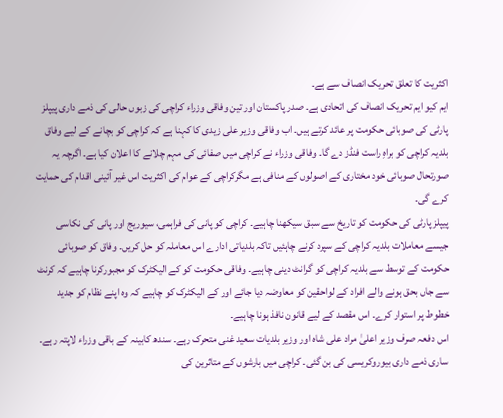اکثریت کا تعلق تحریک انصاف سے ہے۔
ایم کیو ایم تحریک انصاف کی اتحادی ہے۔ صدر پاکستان اور تین وفاقی وزراء کراچی کی زبوں حالی کی ذمے داری پیپلز پارٹی کی صوبائی حکومت پر عائد کرتے ہیں۔ اب وفاقی وزیر علی زیدی کا کہنا ہے کہ کراچی کو بچانے کے لیے وفاق بلدیہ کراچی کو براہِ راست فنڈز دے گا۔ وفاقی وزراء نے کراچی میں صفائی کی مہم چلانے کا اعلان کیا ہے۔ اگرچہ یہ صورتحال صوبائی خود مختاری کے اصولوں کے منافی ہے مگرکراچی کے عوام کی اکثریت اس غیر آئینی اقدام کی حمایت کرے گی۔
پیپلز پارٹی کی حکومت کو تاریخ سے سبق سیکھنا چاہیے۔ کراچی کو پانی کی فراہمی، سیوریج اور پانی کی نکاسی جیسے معاملات بلدیہ کراچی کے سپرد کرنے چاہئیں تاکہ بلدیاتی ادارے اس معاملہ کو حل کریں۔ وفاق کو صوبائی حکومت کے توسط سے بلدیہ کراچی کو گرانٹ دینی چاہیے۔ وفاقی حکومت کو کے الیکٹرک کو مجبورکرنا چاہیے کہ کرنٹ سے جاں بحق ہونے والے افراد کے لواحقین کو معاوضہ دیا جائے اور کے الیکٹرک کو چاہیے کہ وہ اپنے نظام کو جدید خطوط پر استوار کرے۔ اس مقصد کے لیے قانون نافذ ہونا چاہیے۔
اس دفعہ صرف وزیر اعلیٰ مراد علی شاہ اور وزیر بلدیات سعید غنی متحرک رہے۔ سندھ کابینہ کے باقی وزراء لاپتہ رہے۔ ساری ذمے داری بیوروکریسی کی بن گئی۔ کراچی میں بارشوں کے متاثرین کی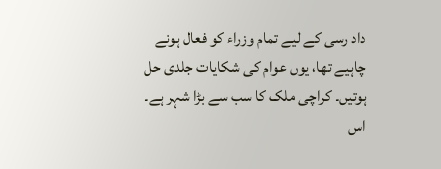داد رسی کے لیے تمام وزراء کو فعال ہونے چاہیے تھا، یوں عوام کی شکایات جلدی حل ہوتیں۔ کراچی ملک کا سب سے بڑا شہر ہے۔ اس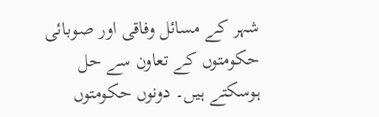شہر کے مسائل وفاقی اور صوبائی حکومتوں کے تعاون سے حل ہوسکتے ہیں۔ دونوں حکومتوں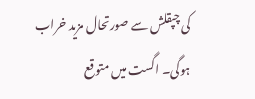کی چپقلش سے صورتحال مزید خراب ہوگی۔ اگست میں متوقع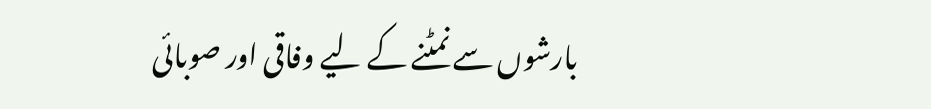بارشوں سے نمٹنے کے لیے وفاقی اور صوبائی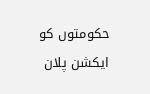حکومتوں کو ایکشن پلان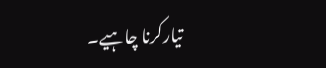تیارکرنا چاہیے۔